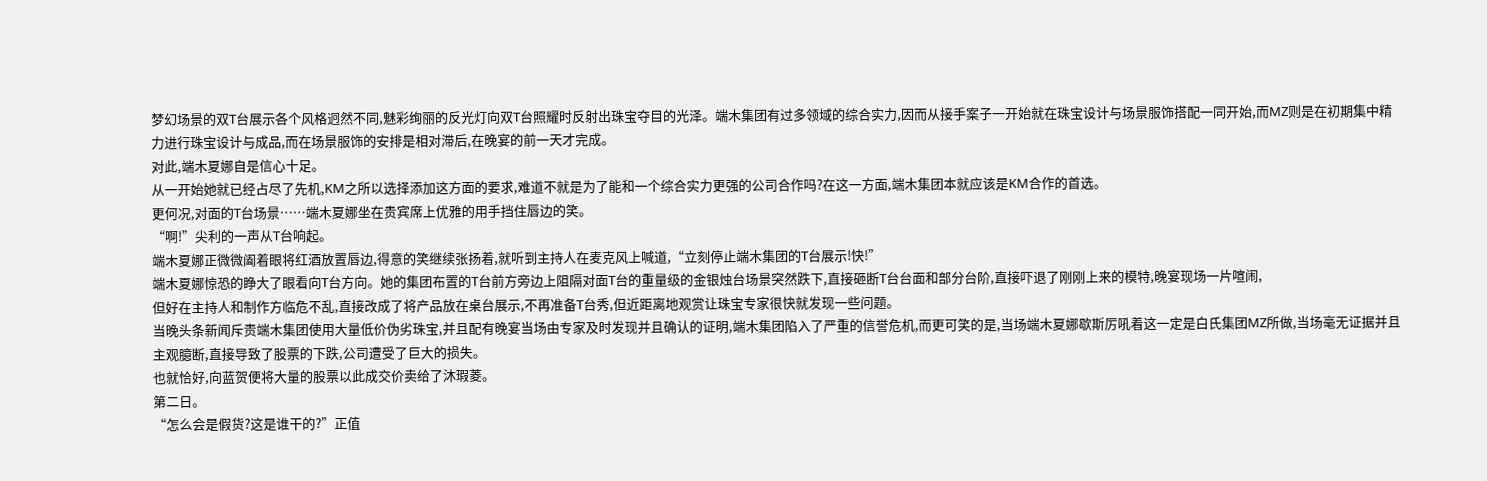梦幻场景的双T台展示各个风格迥然不同,魅彩绚丽的反光灯向双T台照耀时反射出珠宝夺目的光泽。端木集团有过多领域的综合实力,因而从接手案子一开始就在珠宝设计与场景服饰搭配一同开始,而MZ则是在初期集中精力进行珠宝设计与成品,而在场景服饰的安排是相对滞后,在晚宴的前一天才完成。
对此,端木夏娜自是信心十足。
从一开始她就已经占尽了先机,KM之所以选择添加这方面的要求,难道不就是为了能和一个综合实力更强的公司合作吗?在这一方面,端木集团本就应该是KM合作的首选。
更何况,对面的T台场景……端木夏娜坐在贵宾席上优雅的用手挡住唇边的笑。
“啊!”尖利的一声从T台响起。
端木夏娜正微微阖着眼将红酒放置唇边,得意的笑继续张扬着,就听到主持人在麦克风上喊道,“立刻停止端木集团的T台展示!快!”
端木夏娜惊恐的睁大了眼看向T台方向。她的集团布置的T台前方旁边上阻隔对面T台的重量级的金银烛台场景突然跌下,直接砸断T台台面和部分台阶,直接吓退了刚刚上来的模特,晚宴现场一片喧闹,
但好在主持人和制作方临危不乱,直接改成了将产品放在桌台展示,不再准备T台秀,但近距离地观赏让珠宝专家很快就发现一些问题。
当晚头条新闻斥责端木集团使用大量低价伪劣珠宝,并且配有晚宴当场由专家及时发现并且确认的证明,端木集团陷入了严重的信誉危机,而更可笑的是,当场端木夏娜歇斯厉吼着这一定是白氏集团MZ所做,当场毫无证据并且主观臆断,直接导致了股票的下跌,公司遭受了巨大的损失。
也就恰好,向蓝贺便将大量的股票以此成交价卖给了沐瑕菱。
第二日。
“怎么会是假货?这是谁干的?”正值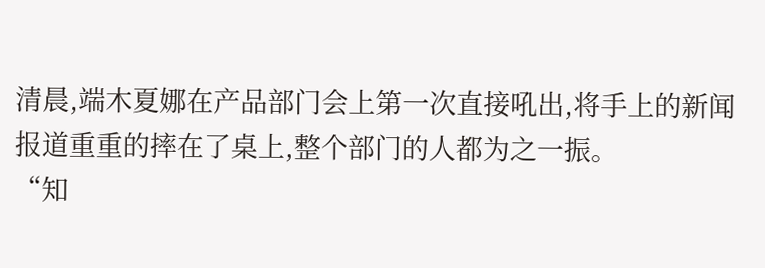清晨,端木夏娜在产品部门会上第一次直接吼出,将手上的新闻报道重重的摔在了桌上,整个部门的人都为之一振。
“知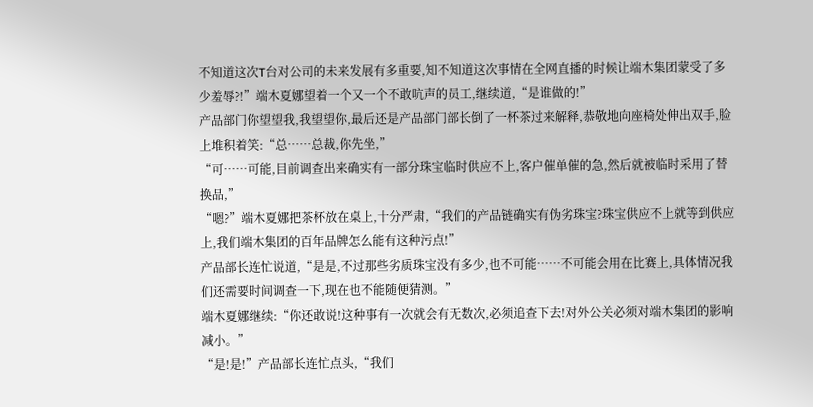不知道这次T台对公司的未来发展有多重要,知不知道这次事情在全网直播的时候让端木集团蒙受了多少羞辱?!”端木夏娜望着一个又一个不敢吭声的员工,继续道,“是谁做的!”
产品部门你望望我,我望望你,最后还是产品部门部长倒了一杯茶过来解释,恭敬地向座椅处伸出双手,脸上堆积着笑:“总……总裁,你先坐,”
“可……可能,目前调查出来确实有一部分珠宝临时供应不上,客户催单催的急,然后就被临时采用了替换品,”
“嗯?”端木夏娜把茶杯放在桌上,十分严肃,“我们的产品链确实有伪劣珠宝?珠宝供应不上就等到供应上,我们端木集团的百年品牌怎么能有这种污点!”
产品部长连忙说道,“是是,不过那些劣质珠宝没有多少,也不可能……不可能会用在比赛上,具体情况我们还需要时间调查一下,现在也不能随便猜测。”
端木夏娜继续:“你还敢说!这种事有一次就会有无数次,必须追查下去!对外公关必须对端木集团的影响减小。”
“是!是!”产品部长连忙点头,“我们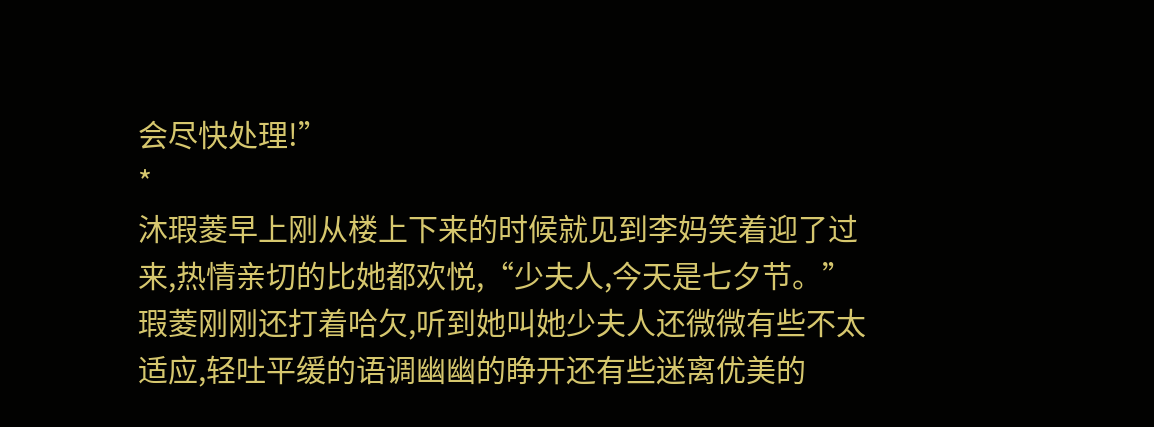会尽快处理!”
*
沐瑕菱早上刚从楼上下来的时候就见到李妈笑着迎了过来,热情亲切的比她都欢悦,“少夫人,今天是七夕节。”
瑕菱刚刚还打着哈欠,听到她叫她少夫人还微微有些不太适应,轻吐平缓的语调幽幽的睁开还有些迷离优美的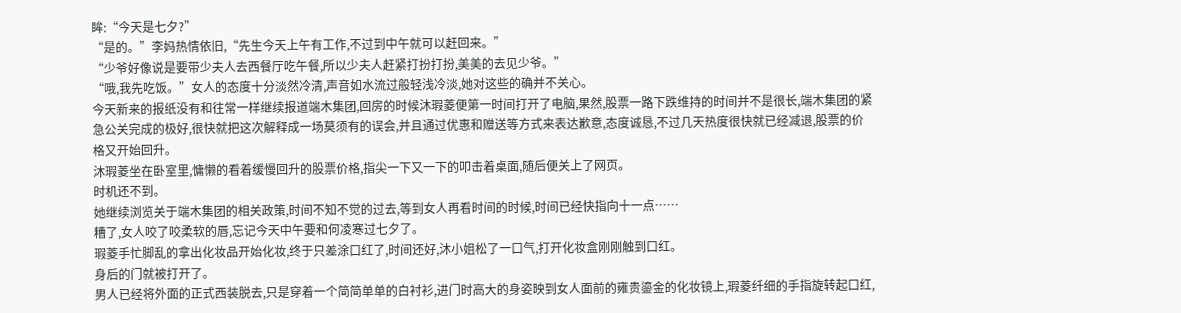眸:“今天是七夕?”
“是的。”李妈热情依旧,“先生今天上午有工作,不过到中午就可以赶回来。”
“少爷好像说是要带少夫人去西餐厅吃午餐,所以少夫人赶紧打扮打扮,美美的去见少爷。”
“哦,我先吃饭。”女人的态度十分淡然冷清,声音如水流过般轻浅冷淡,她对这些的确并不关心。
今天新来的报纸没有和往常一样继续报道端木集团,回房的时候沐瑕菱便第一时间打开了电脑,果然,股票一路下跌维持的时间并不是很长,端木集团的紧急公关完成的极好,很快就把这次解释成一场莫须有的误会,并且通过优惠和赠送等方式来表达歉意,态度诚恳,不过几天热度很快就已经减退,股票的价格又开始回升。
沐瑕菱坐在卧室里,慵懒的看着缓慢回升的股票价格,指尖一下又一下的叩击着桌面,随后便关上了网页。
时机还不到。
她继续浏览关于端木集团的相关政策,时间不知不觉的过去,等到女人再看时间的时候,时间已经快指向十一点……
糟了,女人咬了咬柔软的唇,忘记今天中午要和何凌寒过七夕了。
瑕菱手忙脚乱的拿出化妆品开始化妆,终于只差涂口红了,时间还好,沐小姐松了一口气,打开化妆盒刚刚触到口红。
身后的门就被打开了。
男人已经将外面的正式西装脱去,只是穿着一个简简单单的白衬衫,进门时高大的身姿映到女人面前的雍贵鎏金的化妆镜上,瑕菱纤细的手指旋转起口红,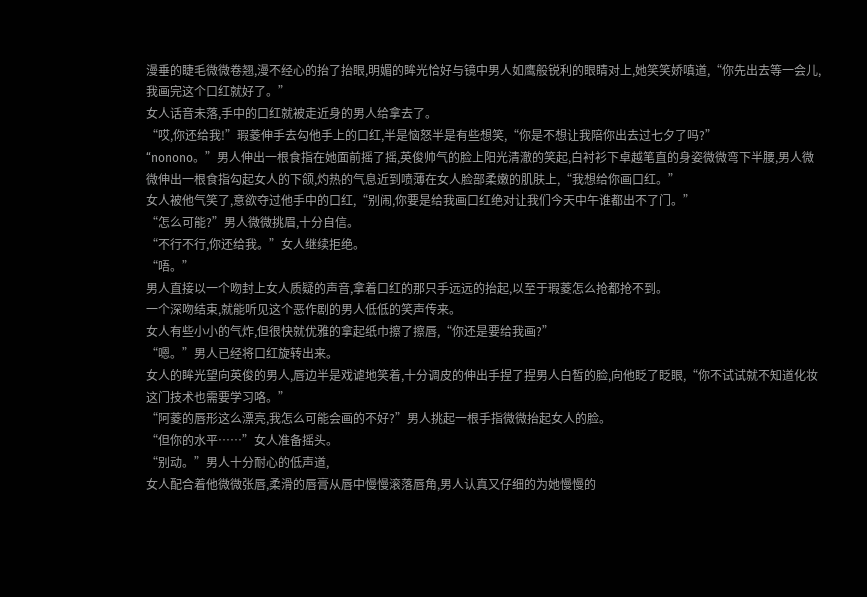漫垂的睫毛微微卷翘,漫不经心的抬了抬眼,明媚的眸光恰好与镜中男人如鹰般锐利的眼睛对上,她笑笑娇嗔道,“你先出去等一会儿,我画完这个口红就好了。”
女人话音未落,手中的口红就被走近身的男人给拿去了。
“哎,你还给我!”瑕菱伸手去勾他手上的口红,半是恼怒半是有些想笑,“你是不想让我陪你出去过七夕了吗?”
“nonono。”男人伸出一根食指在她面前摇了摇,英俊帅气的脸上阳光清澈的笑起,白衬衫下卓越笔直的身姿微微弯下半腰,男人微微伸出一根食指勾起女人的下颌,灼热的气息近到喷薄在女人脸部柔嫩的肌肤上,“我想给你画口红。”
女人被他气笑了,意欲夺过他手中的口红,“别闹,你要是给我画口红绝对让我们今天中午谁都出不了门。”
“怎么可能?”男人微微挑眉,十分自信。
“不行不行,你还给我。”女人继续拒绝。
“唔。”
男人直接以一个吻封上女人质疑的声音,拿着口红的那只手远远的抬起,以至于瑕菱怎么抢都抢不到。
一个深吻结束,就能听见这个恶作剧的男人低低的笑声传来。
女人有些小小的气炸,但很快就优雅的拿起纸巾擦了擦唇,“你还是要给我画?”
“嗯。”男人已经将口红旋转出来。
女人的眸光望向英俊的男人,唇边半是戏谑地笑着,十分调皮的伸出手捏了捏男人白皙的脸,向他眨了眨眼,“你不试试就不知道化妆这门技术也需要学习咯。”
“阿菱的唇形这么漂亮,我怎么可能会画的不好?”男人挑起一根手指微微抬起女人的脸。
“但你的水平……”女人准备摇头。
“别动。”男人十分耐心的低声道,
女人配合着他微微张唇,柔滑的唇膏从唇中慢慢滚落唇角,男人认真又仔细的为她慢慢的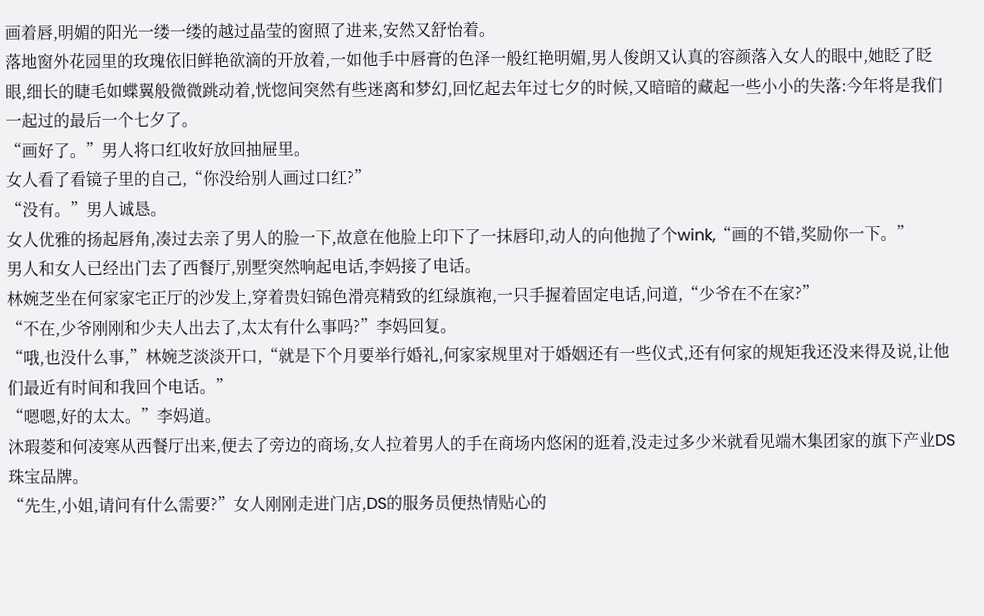画着唇,明媚的阳光一缕一缕的越过晶莹的窗照了进来,安然又舒怡着。
落地窗外花园里的玫瑰依旧鲜艳欲滴的开放着,一如他手中唇膏的色泽一般红艳明媚,男人俊朗又认真的容颜落入女人的眼中,她眨了眨眼,细长的睫毛如蝶翼般微微跳动着,恍惚间突然有些迷离和梦幻,回忆起去年过七夕的时候,又暗暗的藏起一些小小的失落:今年将是我们一起过的最后一个七夕了。
“画好了。”男人将口红收好放回抽屉里。
女人看了看镜子里的自己,“你没给别人画过口红?”
“没有。”男人诚恳。
女人优雅的扬起唇角,凑过去亲了男人的脸一下,故意在他脸上印下了一抹唇印,动人的向他抛了个wink,“画的不错,奖励你一下。”
男人和女人已经出门去了西餐厅,别墅突然响起电话,李妈接了电话。
林婉芝坐在何家家宅正厅的沙发上,穿着贵妇锦色滑亮精致的红绿旗袍,一只手握着固定电话,问道,“少爷在不在家?”
“不在,少爷刚刚和少夫人出去了,太太有什么事吗?”李妈回复。
“哦,也没什么事,”林婉芝淡淡开口,“就是下个月要举行婚礼,何家家规里对于婚姻还有一些仪式,还有何家的规矩我还没来得及说,让他们最近有时间和我回个电话。”
“嗯嗯,好的太太。”李妈道。
沐瑕菱和何凌寒从西餐厅出来,便去了旁边的商场,女人拉着男人的手在商场内悠闲的逛着,没走过多少米就看见端木集团家的旗下产业DS珠宝品牌。
“先生,小姐,请问有什么需要?”女人刚刚走进门店,DS的服务员便热情贴心的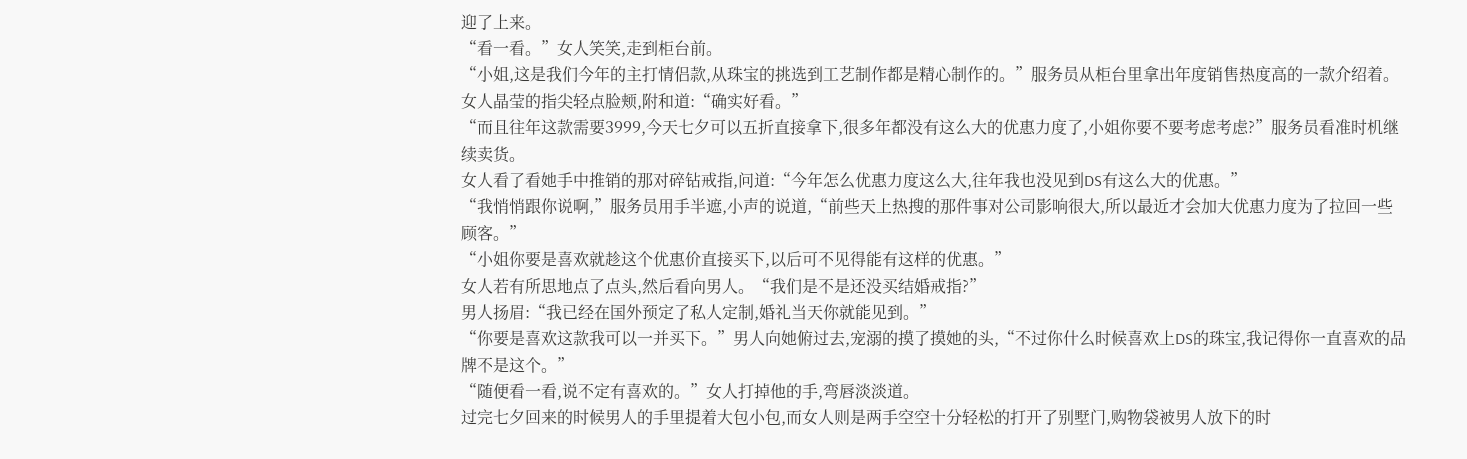迎了上来。
“看一看。”女人笑笑,走到柜台前。
“小姐,这是我们今年的主打情侣款,从珠宝的挑选到工艺制作都是精心制作的。”服务员从柜台里拿出年度销售热度高的一款介绍着。
女人晶莹的指尖轻点脸颊,附和道:“确实好看。”
“而且往年这款需要3999,今天七夕可以五折直接拿下,很多年都没有这么大的优惠力度了,小姐你要不要考虑考虑?”服务员看准时机继续卖货。
女人看了看她手中推销的那对碎钻戒指,问道:“今年怎么优惠力度这么大,往年我也没见到DS有这么大的优惠。”
“我悄悄跟你说啊,”服务员用手半遮,小声的说道,“前些天上热搜的那件事对公司影响很大,所以最近才会加大优惠力度为了拉回一些顾客。”
“小姐你要是喜欢就趁这个优惠价直接买下,以后可不见得能有这样的优惠。”
女人若有所思地点了点头,然后看向男人。“我们是不是还没买结婚戒指?”
男人扬眉:“我已经在国外预定了私人定制,婚礼当天你就能见到。”
“你要是喜欢这款我可以一并买下。”男人向她俯过去,宠溺的摸了摸她的头,“不过你什么时候喜欢上DS的珠宝,我记得你一直喜欢的品牌不是这个。”
“随便看一看,说不定有喜欢的。”女人打掉他的手,弯唇淡淡道。
过完七夕回来的时候男人的手里提着大包小包,而女人则是两手空空十分轻松的打开了别墅门,购物袋被男人放下的时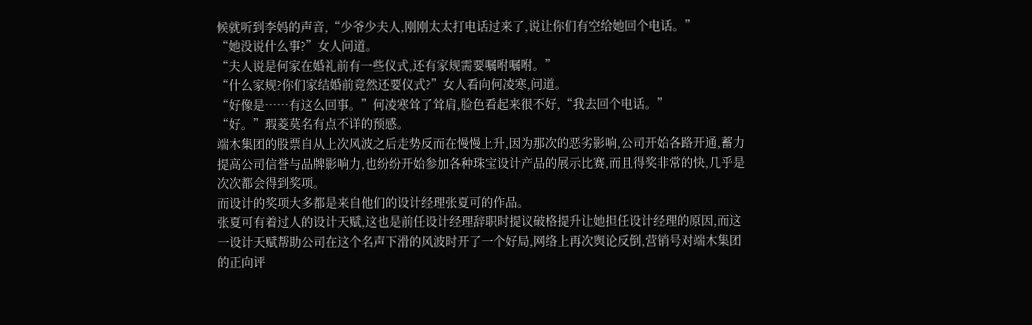候就听到李妈的声音,“少爷少夫人,刚刚太太打电话过来了,说让你们有空给她回个电话。”
“她没说什么事?”女人问道。
“夫人说是何家在婚礼前有一些仪式,还有家规需要嘱咐嘱咐。”
“什么家规?你们家结婚前竟然还要仪式?”女人看向何凌寒,问道。
“好像是……有这么回事。”何凌寒耸了耸肩,脸色看起来很不好,“我去回个电话。”
“好。”瑕菱莫名有点不详的预感。
端木集团的股票自从上次风波之后走势反而在慢慢上升,因为那次的恶劣影响,公司开始各路开通,蓄力提高公司信誉与品牌影响力,也纷纷开始参加各种珠宝设计产品的展示比赛,而且得奖非常的快,几乎是次次都会得到奖项。
而设计的奖项大多都是来自他们的设计经理张夏可的作品。
张夏可有着过人的设计天赋,这也是前任设计经理辞职时提议破格提升让她担任设计经理的原因,而这一设计天赋帮助公司在这个名声下滑的风波时开了一个好局,网络上再次舆论反倒,营销号对端木集团的正向评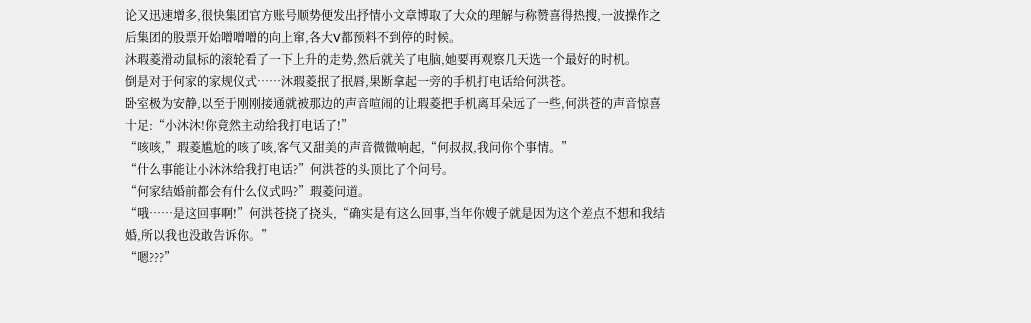论又迅速增多,很快集团官方账号顺势便发出抒情小文章博取了大众的理解与称赞喜得热搜,一波操作之后集团的股票开始噌噌噌的向上窜,各大V都预料不到停的时候。
沐瑕菱滑动鼠标的滚轮看了一下上升的走势,然后就关了电脑,她要再观察几天选一个最好的时机。
倒是对于何家的家规仪式……沐瑕菱抿了抿唇,果断拿起一旁的手机打电话给何洪苍。
卧室极为安静,以至于刚刚接通就被那边的声音喧闹的让瑕菱把手机离耳朵远了一些,何洪苍的声音惊喜十足:“小沐沐!你竟然主动给我打电话了!”
“咳咳,”瑕菱尴尬的咳了咳,客气又甜美的声音微微响起,“何叔叔,我问你个事情。”
“什么事能让小沐沐给我打电话?”何洪苍的头顶比了个问号。
“何家结婚前都会有什么仪式吗?”瑕菱问道。
“哦……是这回事啊!”何洪苍挠了挠头,“确实是有这么回事,当年你嫂子就是因为这个差点不想和我结婚,所以我也没敢告诉你。”
“嗯???”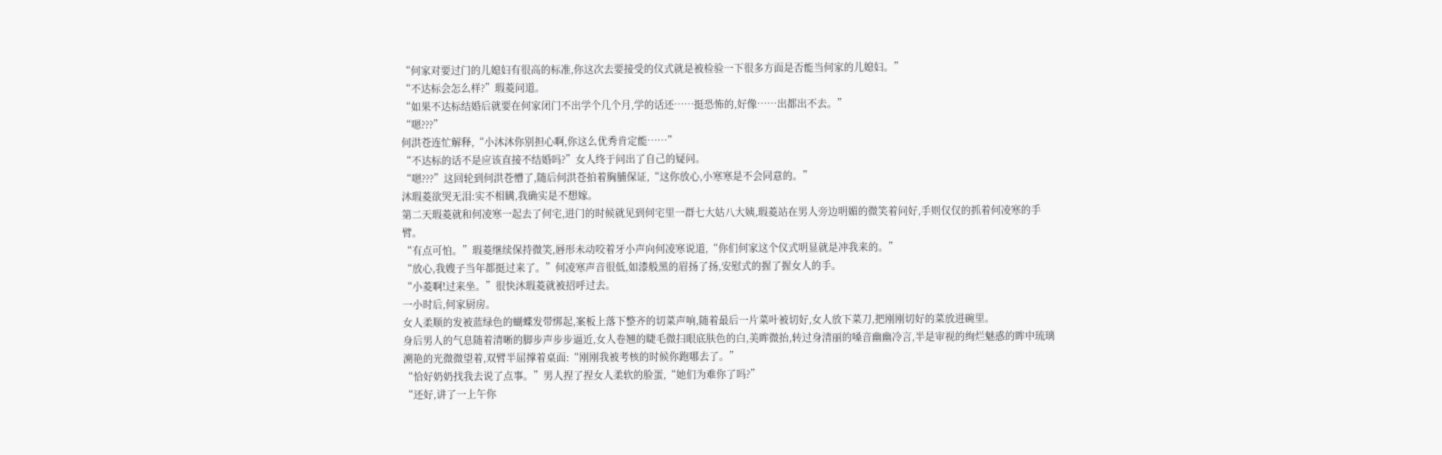“何家对要过门的儿媳妇有很高的标准,你这次去要接受的仪式就是被检验一下很多方面是否能当何家的儿媳妇。”
“不达标会怎么样?”瑕菱问道。
“如果不达标结婚后就要在何家闭门不出学个几个月,学的话还……挺恐怖的,好像……出都出不去。”
“嗯???”
何洪苍连忙解释,“小沐沐你别担心啊,你这么优秀肯定能……”
“不达标的话不是应该直接不结婚吗?”女人终于问出了自己的疑问。
“嗯???”这回轮到何洪苍懵了,随后何洪苍拍着胸脯保证,“这你放心,小寒寒是不会同意的。”
沐瑕菱欲哭无泪:实不相瞒,我确实是不想嫁。
第二天瑕菱就和何凌寒一起去了何宅,进门的时候就见到何宅里一群七大姑八大姨,瑕菱站在男人旁边明媚的微笑着问好,手则仅仅的抓着何凌寒的手臂。
“有点可怕。”瑕菱继续保持微笑,唇形未动咬着牙小声向何凌寒说道,“你们何家这个仪式明显就是冲我来的。”
“放心,我嫂子当年都挺过来了。”何凌寒声音很低,如漆般黑的眉扬了扬,安慰式的握了握女人的手。
“小菱啊!过来坐。”很快沐瑕菱就被招呼过去。
一小时后,何家厨房。
女人柔顺的发被蓝绿色的蝴蝶发带绑起,案板上落下整齐的切菜声响,随着最后一片菜叶被切好,女人放下菜刀,把刚刚切好的菜放进碗里。
身后男人的气息随着清晰的脚步声步步逼近,女人卷翘的睫毛微扫眼底肤色的白,美眸微抬,转过身清丽的嗓音幽幽冷言,半是审视的绚烂魅惑的眸中琉璃溯艳的光微微望着,双臂半屈撑着桌面:“刚刚我被考核的时候你跑哪去了。”
“恰好奶奶找我去说了点事。”男人捏了捏女人柔软的脸蛋,“她们为难你了吗?”
“还好,讲了一上午你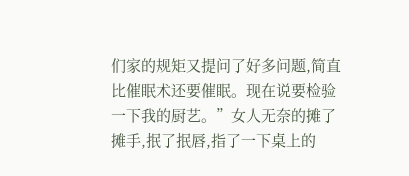们家的规矩又提问了好多问题,简直比催眠术还要催眠。现在说要检验一下我的厨艺。”女人无奈的摊了摊手,抿了抿唇,指了一下桌上的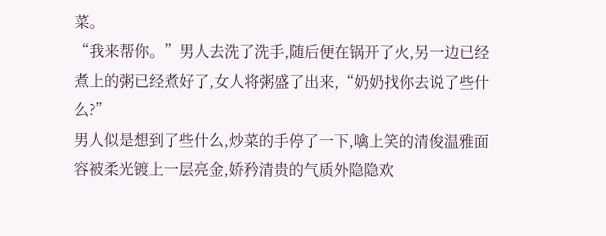菜。
“我来帮你。”男人去洗了洗手,随后便在锅开了火,另一边已经煮上的粥已经煮好了,女人将粥盛了出来,“奶奶找你去说了些什么?”
男人似是想到了些什么,炒菜的手停了一下,噙上笑的清俊温雅面容被柔光镀上一层亮金,娇矜清贵的气质外隐隐欢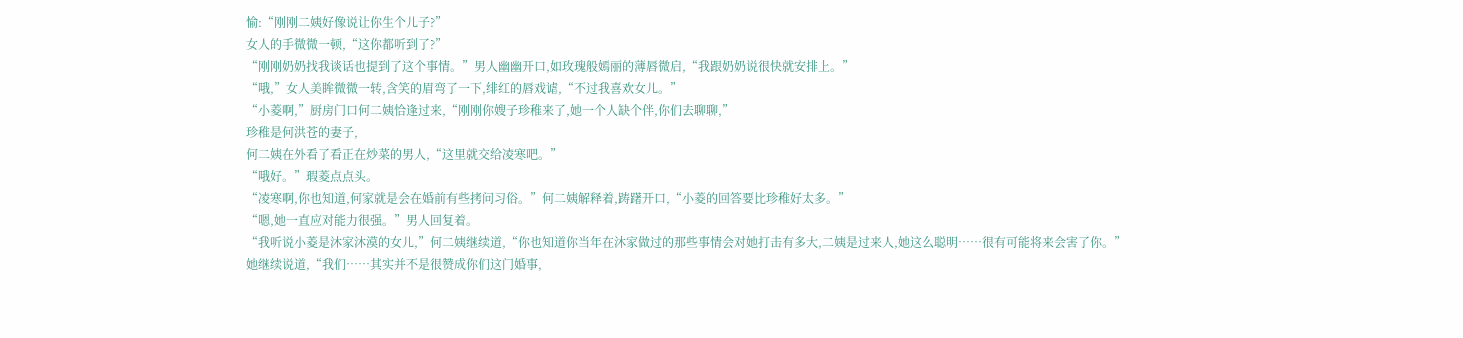愉:“刚刚二姨好像说让你生个儿子?”
女人的手微微一顿,“这你都听到了?”
“刚刚奶奶找我谈话也提到了这个事情。”男人幽幽开口,如玫瑰般嫣丽的薄唇微启,“我跟奶奶说很快就安排上。”
“哦,”女人美眸微微一转,含笑的眉弯了一下,绯红的唇戏谑,“不过我喜欢女儿。”
“小菱啊,”厨房门口何二姨恰逢过来,“刚刚你嫂子珍稚来了,她一个人缺个伴,你们去聊聊,”
珍稚是何洪苍的妻子,
何二姨在外看了看正在炒菜的男人,“这里就交给凌寒吧。”
“哦好。”瑕菱点点头。
“凌寒啊,你也知道,何家就是会在婚前有些拷问习俗。”何二姨解释着,踌躇开口,“小菱的回答要比珍稚好太多。”
“嗯,她一直应对能力很强。”男人回复着。
“我听说小菱是沐家沐漠的女儿,”何二姨继续道,“你也知道你当年在沐家做过的那些事情会对她打击有多大,二姨是过来人,她这么聪明……很有可能将来会害了你。”
她继续说道,“我们……其实并不是很赞成你们这门婚事,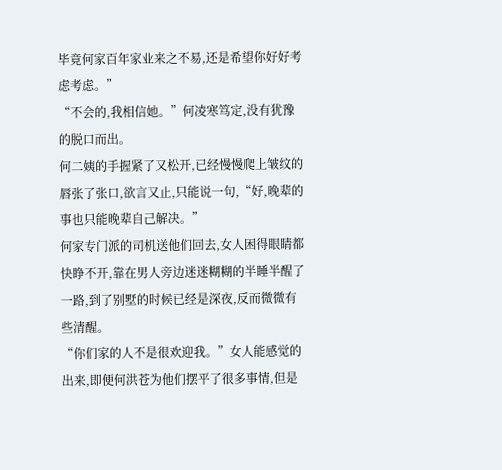毕竟何家百年家业来之不易,还是希望你好好考虑考虑。”
“不会的,我相信她。”何凌寒笃定,没有犹豫的脱口而出。
何二姨的手握紧了又松开,已经慢慢爬上皱纹的唇张了张口,欲言又止,只能说一句,“好,晚辈的事也只能晚辈自己解决。”
何家专门派的司机送他们回去,女人困得眼睛都快睁不开,靠在男人旁边迷迷糊糊的半睡半醒了一路,到了别墅的时候已经是深夜,反而微微有些清醒。
“你们家的人不是很欢迎我。”女人能感觉的出来,即便何洪苍为他们摆平了很多事情,但是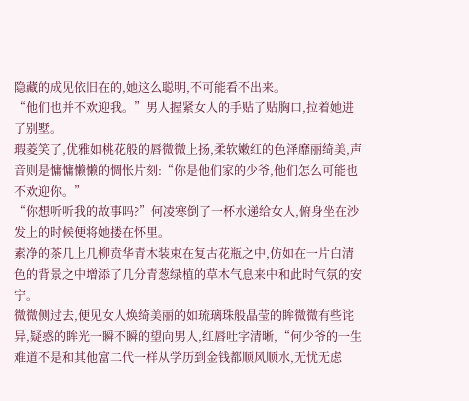隐藏的成见依旧在的,她这么聪明,不可能看不出来。
“他们也并不欢迎我。”男人握紧女人的手贴了贴胸口,拉着她进了别墅。
瑕菱笑了,优雅如桃花般的唇微微上扬,柔软嫩红的色泽靡丽绮美,声音则是慵慵懒懒的惆怅片刻:“你是他们家的少爷,他们怎么可能也不欢迎你。”
“你想听听我的故事吗?”何凌寒倒了一杯水递给女人,俯身坐在沙发上的时候便将她搂在怀里。
素净的茶几上几柳贲华青木装束在复古花瓶之中,仿如在一片白清色的背景之中增添了几分青葱绿植的草木气息来中和此时气氛的安宁。
微微侧过去,便见女人焕绮美丽的如琉璃珠般晶莹的眸微微有些诧异,疑惑的眸光一瞬不瞬的望向男人,红唇吐字清晰,“何少爷的一生难道不是和其他富二代一样从学历到金钱都顺风顺水,无忧无虑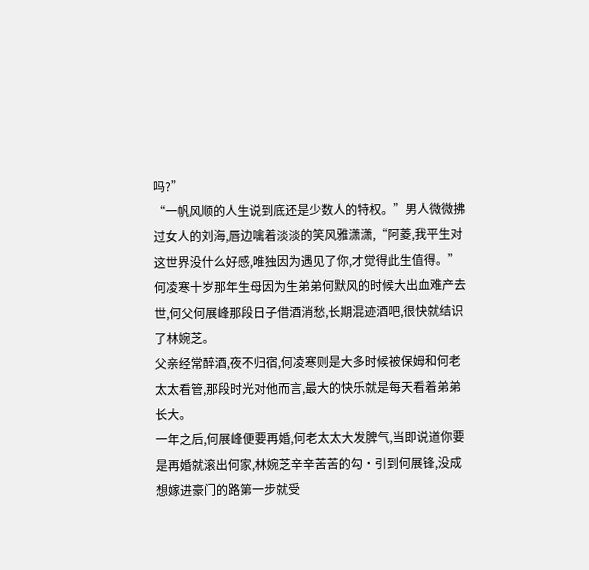吗?”
“一帆风顺的人生说到底还是少数人的特权。”男人微微拂过女人的刘海,唇边噙着淡淡的笑风雅潇潇,“阿菱,我平生对这世界没什么好感,唯独因为遇见了你,才觉得此生值得。”
何凌寒十岁那年生母因为生弟弟何默风的时候大出血难产去世,何父何展峰那段日子借酒消愁,长期混迹酒吧,很快就结识了林婉芝。
父亲经常醉酒,夜不归宿,何凌寒则是大多时候被保姆和何老太太看管,那段时光对他而言,最大的快乐就是每天看着弟弟长大。
一年之后,何展峰便要再婚,何老太太大发脾气,当即说道你要是再婚就滚出何家,林婉芝辛辛苦苦的勾·引到何展锋,没成想嫁进豪门的路第一步就受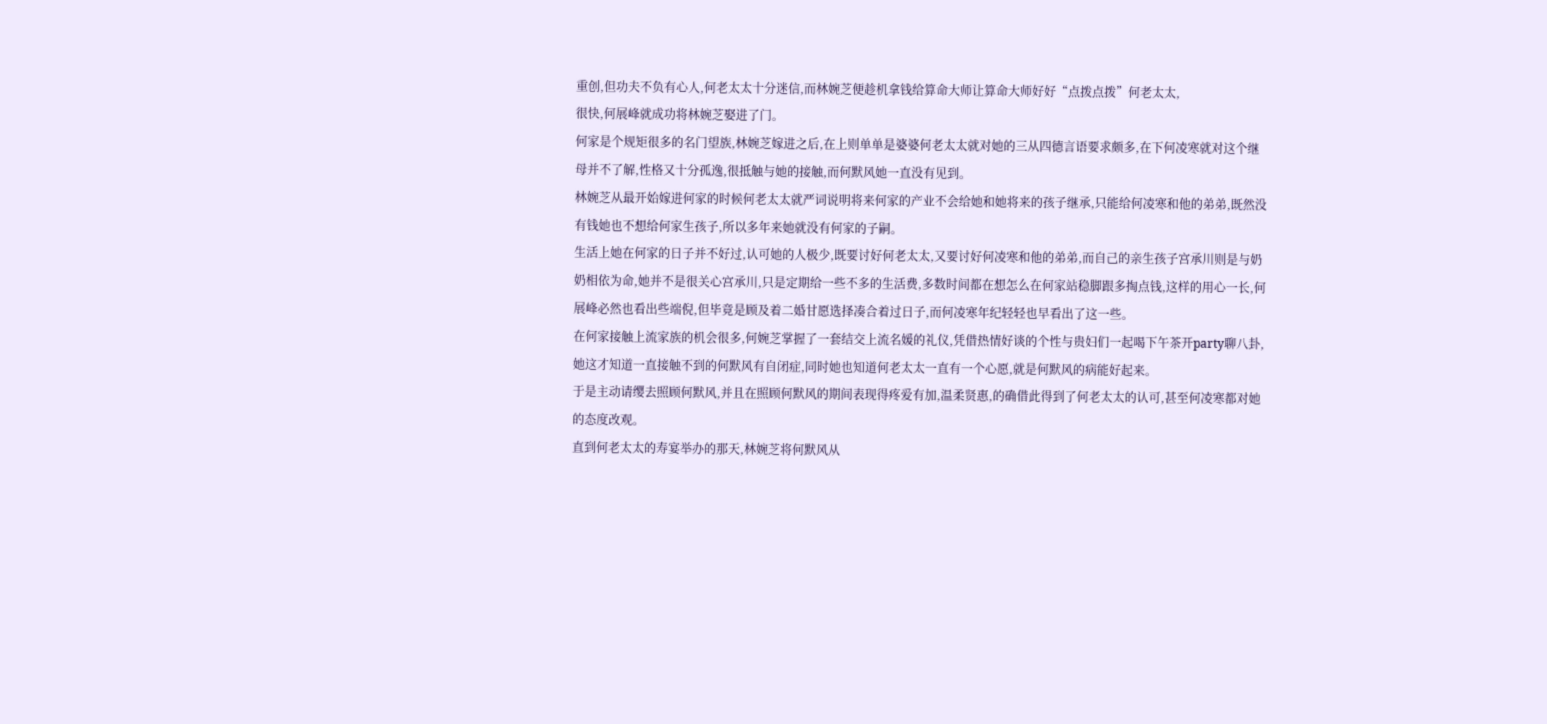重创,但功夫不负有心人,何老太太十分迷信,而林婉芝便趁机拿钱给算命大师让算命大师好好“点拨点拨”何老太太,
很快,何展峰就成功将林婉芝娶进了门。
何家是个规矩很多的名门望族,林婉芝嫁进之后,在上则单单是婆婆何老太太就对她的三从四德言语要求颇多,在下何凌寒就对这个继母并不了解,性格又十分孤逸,很抵触与她的接触,而何默风她一直没有见到。
林婉芝从最开始嫁进何家的时候何老太太就严词说明将来何家的产业不会给她和她将来的孩子继承,只能给何凌寒和他的弟弟,既然没有钱她也不想给何家生孩子,所以多年来她就没有何家的子嗣。
生活上她在何家的日子并不好过,认可她的人极少,既要讨好何老太太,又要讨好何凌寒和他的弟弟,而自己的亲生孩子宫承川则是与奶奶相依为命,她并不是很关心宫承川,只是定期给一些不多的生活费,多数时间都在想怎么在何家站稳脚跟多掏点钱,这样的用心一长,何展峰必然也看出些端倪,但毕竟是顾及着二婚甘愿选择凑合着过日子,而何凌寒年纪轻轻也早看出了这一些。
在何家接触上流家族的机会很多,何婉芝掌握了一套结交上流名媛的礼仪,凭借热情好谈的个性与贵妇们一起喝下午茶开party聊八卦,她这才知道一直接触不到的何默风有自闭症,同时她也知道何老太太一直有一个心愿,就是何默风的病能好起来。
于是主动请缨去照顾何默风,并且在照顾何默风的期间表现得疼爱有加,温柔贤惠,的确借此得到了何老太太的认可,甚至何凌寒都对她的态度改观。
直到何老太太的寿宴举办的那天,林婉芝将何默风从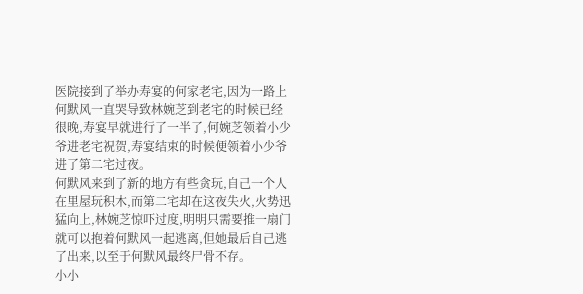医院接到了举办寿宴的何家老宅,因为一路上何默风一直哭导致林婉芝到老宅的时候已经很晚,寿宴早就进行了一半了,何婉芝领着小少爷进老宅祝贺,寿宴结束的时候便领着小少爷进了第二宅过夜。
何默风来到了新的地方有些贪玩,自己一个人在里屋玩积木,而第二宅却在这夜失火,火势迅猛向上,林婉芝惊吓过度,明明只需要推一扇门就可以抱着何默风一起逃离,但她最后自己逃了出来,以至于何默风最终尸骨不存。
小小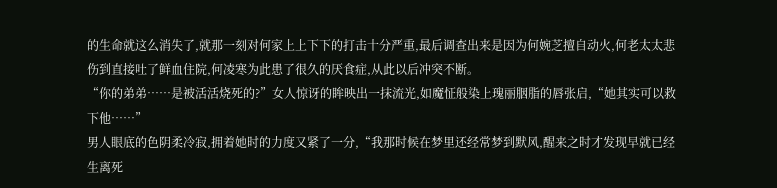的生命就这么消失了,就那一刻对何家上上下下的打击十分严重,最后调查出来是因为何婉芝擅自动火,何老太太悲伤到直接吐了鲜血住院,何凌寒为此患了很久的厌食症,从此以后冲突不断。
“你的弟弟……是被活活烧死的?”女人惊讶的眸映出一抹流光,如魔怔般染上瑰丽胭脂的唇张启,“她其实可以救下他……”
男人眼底的色阴柔冷寂,拥着她时的力度又紧了一分,“我那时候在梦里还经常梦到默风,醒来之时才发现早就已经生离死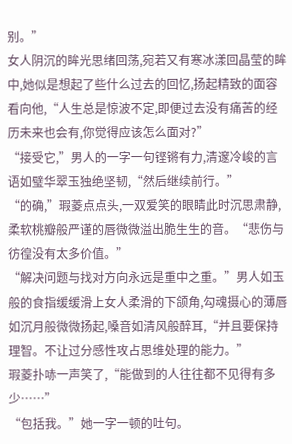别。”
女人阴沉的眸光思绪回荡,宛若又有寒冰漾回晶莹的眸中,她似是想起了些什么过去的回忆,扬起精致的面容看向他,“人生总是惊波不定,即便过去没有痛苦的经历未来也会有,你觉得应该怎么面对?”
“接受它,”男人的一字一句铿锵有力,清邃冷峻的言语如璧华翠玉独绝坚韧,“然后继续前行。”
“的确,”瑕菱点点头,一双爱笑的眼睛此时沉思肃静,柔软桃瓣般严谨的唇微微溢出脆生生的音。“悲伤与彷徨没有太多价值。”
“解决问题与找对方向永远是重中之重。”男人如玉般的食指缓缓滑上女人柔滑的下颌角,勾魂摄心的薄唇如沉月般微微扬起,嗓音如清风般醉耳,“并且要保持理智。不让过分感性攻占思维处理的能力。”
瑕菱扑哧一声笑了,“能做到的人往往都不见得有多少……”
“包括我。”她一字一顿的吐句。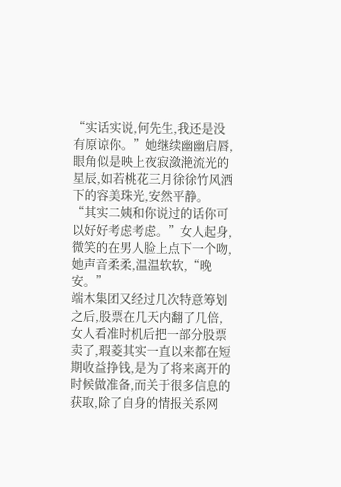“实话实说,何先生,我还是没有原谅你。”她继续幽幽启唇,眼角似是映上夜寂潋滟流光的星辰,如若桃花三月徐徐竹风洒下的容美珠光,安然平静。
“其实二姨和你说过的话你可以好好考虑考虑。”女人起身,微笑的在男人脸上点下一个吻,她声音柔柔,温温软软,“晚安。”
端木集团又经过几次特意筹划之后,股票在几天内翻了几倍,女人看准时机后把一部分股票卖了,瑕菱其实一直以来都在短期收益挣钱,是为了将来离开的时候做准备,而关于很多信息的获取,除了自身的情报关系网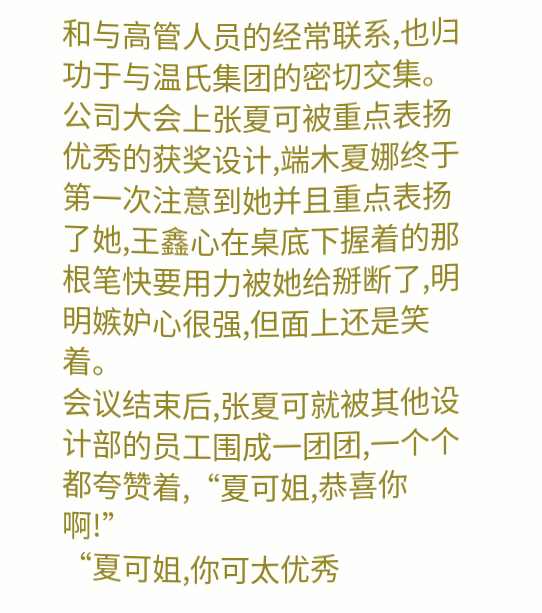和与高管人员的经常联系,也归功于与温氏集团的密切交集。
公司大会上张夏可被重点表扬优秀的获奖设计,端木夏娜终于第一次注意到她并且重点表扬了她,王鑫心在桌底下握着的那根笔快要用力被她给掰断了,明明嫉妒心很强,但面上还是笑着。
会议结束后,张夏可就被其他设计部的员工围成一团团,一个个都夸赞着,“夏可姐,恭喜你啊!”
“夏可姐,你可太优秀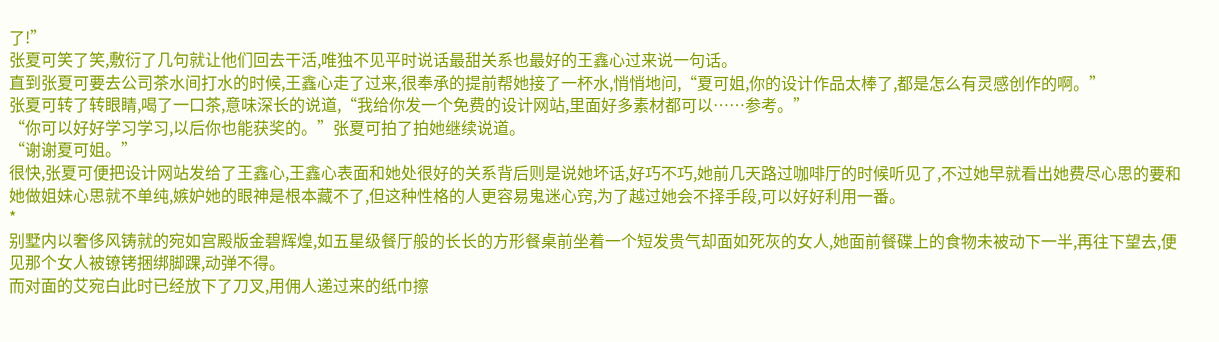了!”
张夏可笑了笑,敷衍了几句就让他们回去干活,唯独不见平时说话最甜关系也最好的王鑫心过来说一句话。
直到张夏可要去公司茶水间打水的时候,王鑫心走了过来,很奉承的提前帮她接了一杯水,悄悄地问,“夏可姐,你的设计作品太棒了,都是怎么有灵感创作的啊。”
张夏可转了转眼睛,喝了一口茶,意味深长的说道,“我给你发一个免费的设计网站,里面好多素材都可以……参考。”
“你可以好好学习学习,以后你也能获奖的。”张夏可拍了拍她继续说道。
“谢谢夏可姐。”
很快,张夏可便把设计网站发给了王鑫心,王鑫心表面和她处很好的关系背后则是说她坏话,好巧不巧,她前几天路过咖啡厅的时候听见了,不过她早就看出她费尽心思的要和她做姐妹心思就不单纯,嫉妒她的眼神是根本藏不了,但这种性格的人更容易鬼迷心窍,为了越过她会不择手段,可以好好利用一番。
*
别墅内以奢侈风铸就的宛如宫殿版金碧辉煌,如五星级餐厅般的长长的方形餐桌前坐着一个短发贵气却面如死灰的女人,她面前餐碟上的食物未被动下一半,再往下望去,便见那个女人被镣铐捆绑脚踝,动弹不得。
而对面的艾宛白此时已经放下了刀叉,用佣人递过来的纸巾擦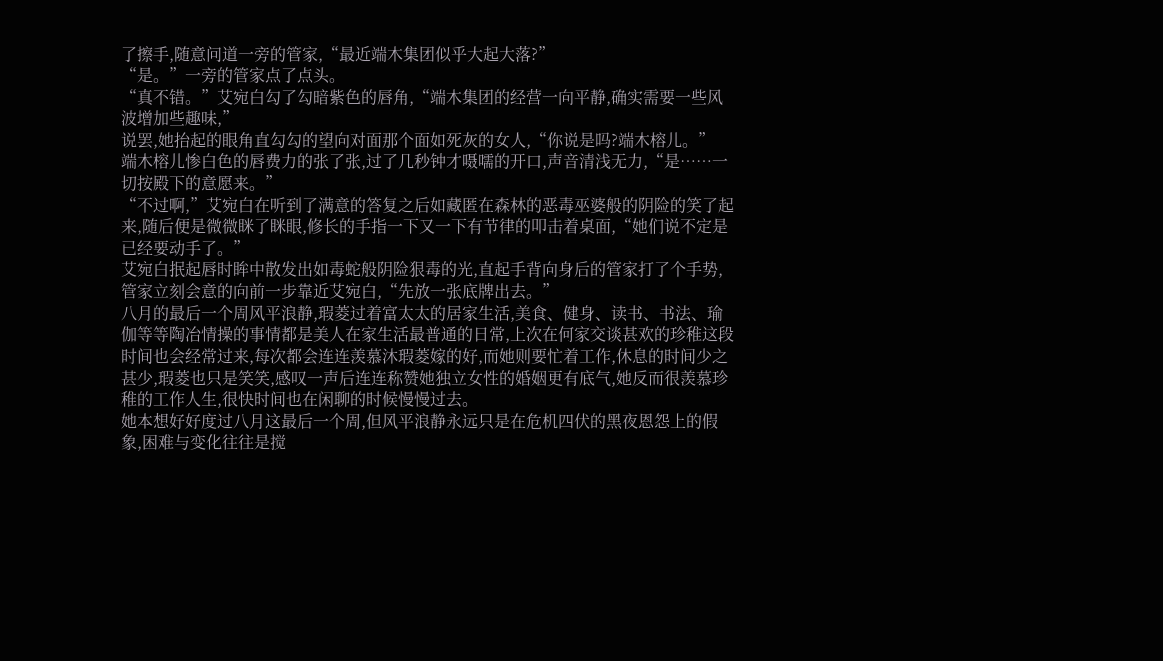了擦手,随意问道一旁的管家,“最近端木集团似乎大起大落?”
“是。”一旁的管家点了点头。
“真不错。”艾宛白勾了勾暗紫色的唇角,“端木集团的经营一向平静,确实需要一些风波增加些趣味,”
说罢,她抬起的眼角直勾勾的望向对面那个面如死灰的女人,“你说是吗?端木榕儿。”
端木榕儿惨白色的唇费力的张了张,过了几秒钟才嗫嚅的开口,声音清浅无力,“是……一切按殿下的意愿来。”
“不过啊,”艾宛白在听到了满意的答复之后如藏匿在森林的恶毒巫婆般的阴险的笑了起来,随后便是微微眯了眯眼,修长的手指一下又一下有节律的叩击着桌面,“她们说不定是已经要动手了。”
艾宛白抿起唇时眸中散发出如毒蛇般阴险狠毒的光,直起手背向身后的管家打了个手势,管家立刻会意的向前一步靠近艾宛白,“先放一张底牌出去。”
八月的最后一个周风平浪静,瑕菱过着富太太的居家生活,美食、健身、读书、书法、瑜伽等等陶冶情操的事情都是美人在家生活最普通的日常,上次在何家交谈甚欢的珍稚这段时间也会经常过来,每次都会连连羡慕沐瑕菱嫁的好,而她则要忙着工作,休息的时间少之甚少,瑕菱也只是笑笑,感叹一声后连连称赞她独立女性的婚姻更有底气,她反而很羡慕珍稚的工作人生,很快时间也在闲聊的时候慢慢过去。
她本想好好度过八月这最后一个周,但风平浪静永远只是在危机四伏的黑夜恩怨上的假象,困难与变化往往是搅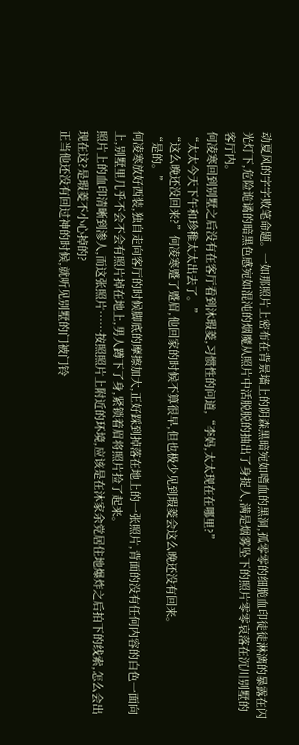动夏风的字字败笔命题。一如那照片上密布在背景墙上的阴森黑暗宛如嗜血的黑洞,孤零零的细脆血印徒徒淋漓的暴露在闪光灯下,危险诡谲的暗黑色感宛如混沌的烟魔从照片中活脱脱的抽出了身捉人,满是烟雾坠下的照片零零哀落在沉川别墅的客厅内。
何凌寒回到别墅之后没有在客厅看到沐瑕菱,习惯性的问道,“李妈,太太现在在哪里?”
“太太今天下午和珍稚太太出去了。”
“这么晚还没回来?”何凌寒蹙了蹙眉,他回家的时候不算很早,但也极少见到瑕菱会这么晚还没有回来。
“是的。”
何凌寒放好西装,独自走向客厅的时候脚底的摩擦加大,正好踩到掉落在地上的一张照片,背面的没有任何内容的白色一面向上,别墅里几乎不会不会有照片掉在地上,男人蹲下了身,紧锁着眉将照片捡了起来。
照片上的血印清晰到渗人,而这张照片……按照照片上附近的环境,应该是在沐家余党居住地爆炸之后拍下的线索,怎么会出现在这?是瑕菱不小心掉的?
正当他还没有回过神的时候,就听见别墅的门被门铃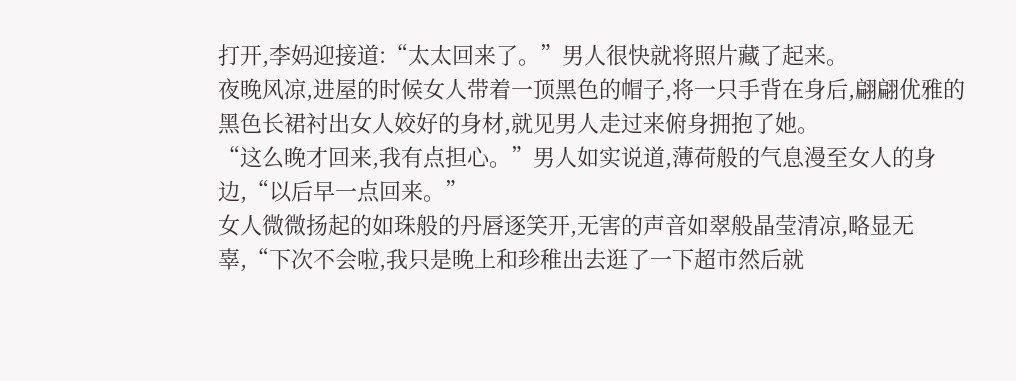打开,李妈迎接道:“太太回来了。”男人很快就将照片藏了起来。
夜晚风凉,进屋的时候女人带着一顶黑色的帽子,将一只手背在身后,翩翩优雅的黑色长裙衬出女人姣好的身材,就见男人走过来俯身拥抱了她。
“这么晚才回来,我有点担心。”男人如实说道,薄荷般的气息漫至女人的身边,“以后早一点回来。”
女人微微扬起的如珠般的丹唇逐笑开,无害的声音如翠般晶莹清凉,略显无辜,“下次不会啦,我只是晚上和珍稚出去逛了一下超市然后就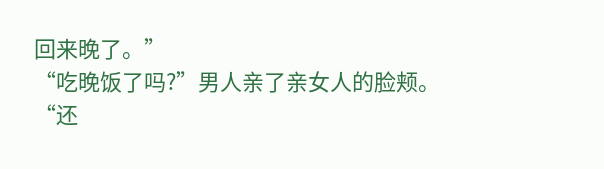回来晚了。”
“吃晚饭了吗?”男人亲了亲女人的脸颊。
“还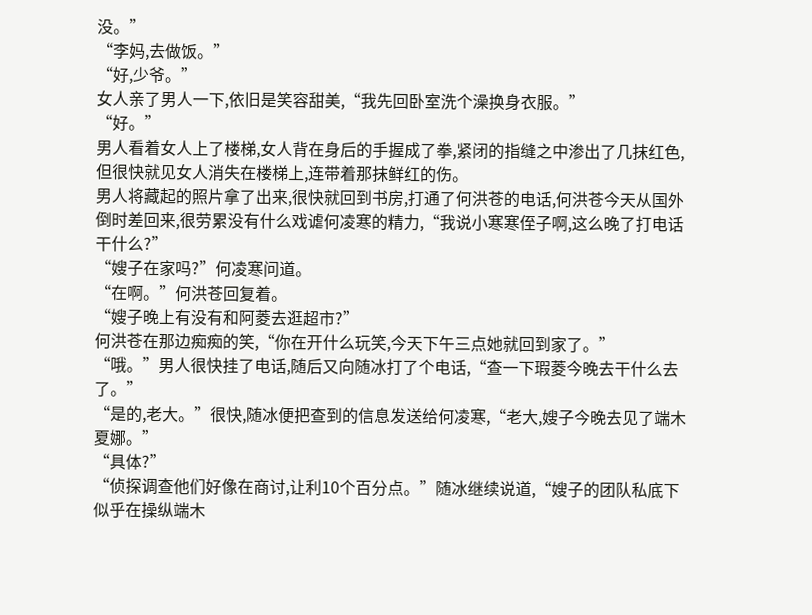没。”
“李妈,去做饭。”
“好,少爷。”
女人亲了男人一下,依旧是笑容甜美,“我先回卧室洗个澡换身衣服。”
“好。”
男人看着女人上了楼梯,女人背在身后的手握成了拳,紧闭的指缝之中渗出了几抹红色,但很快就见女人消失在楼梯上,连带着那抹鲜红的伤。
男人将藏起的照片拿了出来,很快就回到书房,打通了何洪苍的电话,何洪苍今天从国外倒时差回来,很劳累没有什么戏谑何凌寒的精力,“我说小寒寒侄子啊,这么晚了打电话干什么?”
“嫂子在家吗?”何凌寒问道。
“在啊。”何洪苍回复着。
“嫂子晚上有没有和阿菱去逛超市?”
何洪苍在那边痴痴的笑,“你在开什么玩笑,今天下午三点她就回到家了。”
“哦。”男人很快挂了电话,随后又向随冰打了个电话,“查一下瑕菱今晚去干什么去了。”
“是的,老大。”很快,随冰便把查到的信息发送给何凌寒,“老大,嫂子今晚去见了端木夏娜。”
“具体?”
“侦探调查他们好像在商讨,让利10个百分点。”随冰继续说道,“嫂子的团队私底下似乎在操纵端木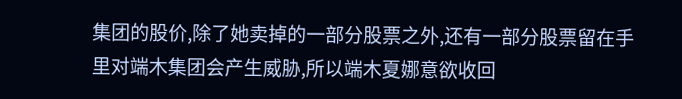集团的股价,除了她卖掉的一部分股票之外,还有一部分股票留在手里对端木集团会产生威胁,所以端木夏娜意欲收回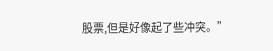股票,但是好像起了些冲突。”